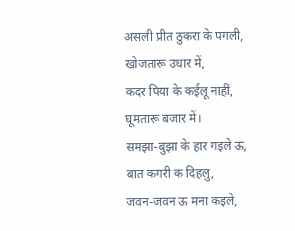असली प्रीत ठुकरा के पगली, खोजतारू उधार में,
कदर पिया के कईलू नाहीं, घूमतारू बजार में।
समझा-बुझा के हार गइले ऊ, बात कगरी क दिहलु,
जवन-जवन ऊ मना कइले,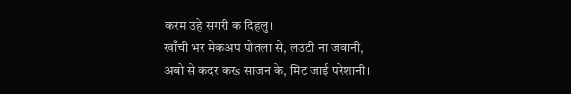करम उहे सगरी क दिहलु।
खाँची भर मेकअप पोतला से, लउटी ना जवानी,
अबो से कदर करs साजन के, मिट जाई परेशानी।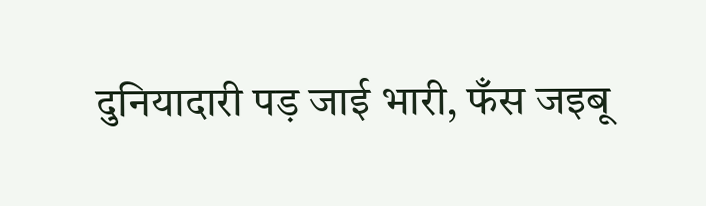दुनियादारी पड़ जाई भारी, फँस जइबू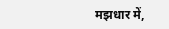मझधार में,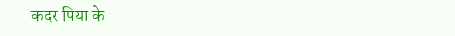कदर पिया के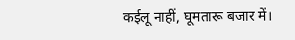कईलू नाहीं, घूमतारू बजार में।